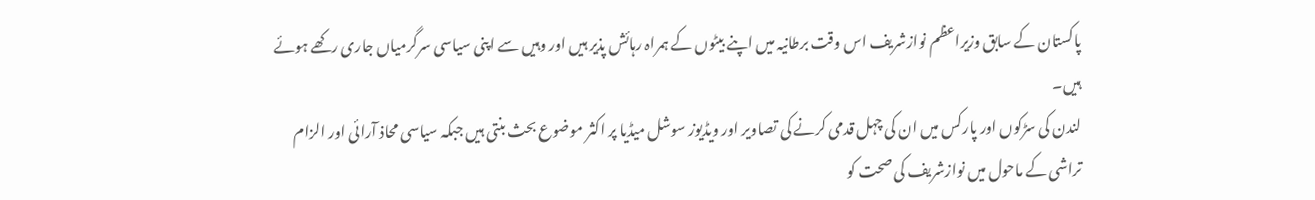پاکستان کے سابق وزیراعظم نوازشریف اس وقت برطانیہ میں اپنے بیٹوں کے ہمراہ رہائش پذیر ہیں اور وہیں سے اپنی سیاسی سرگرمیاں جاری رکھے ہوئے ہیں۔
لندن کی سڑکوں اور پارکس میں ان کی چہل قدمی کرنے کی تصاویر اور ویڈیوز سوشل میڈیا پر اکثر موضوع بحث بنتی ہیں جبکہ سیاسی محاذ آرائی اور الزام تراشی کے ماحول میں نوازشریف کی صحت کو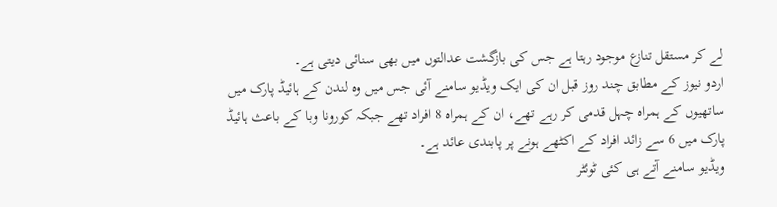لے کر مستقل تنازع موجود رہتا ہے جس کی بازگشت عدالتوں میں بھی سنائی دیتی ہے۔
اردو نیوز کے مطابق چند روز قبل ان کی ایک ویڈیو سامنے آئی جس میں وہ لندن کے ہائیڈ پارک میں ساتھیوں کے ہمراہ چہل قدمی کر رہے تھے، ان کے ہمراہ 8 افراد تھے جبکہ کورونا وبا کے باعث ہائیڈ پارک میں 6 سے زائد افراد کے اکٹھے ہونے پر پابندی عائد ہے۔
ویڈیو سامنے آتے ہی کئی ٹوئٹر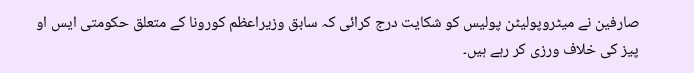صارفین نے میٹروپولیٹن پولیس کو شکایت درج کرائی کہ سابق وزیراعظم کورونا کے متعلق حکومتی ایس او پیز کی خلاف ورزی کر رہے ہیں۔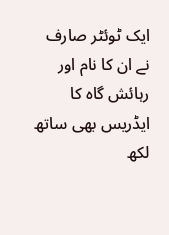ایک ٹوئٹر صارف نے ان کا نام اور رہائش گاہ کا ایڈریس بھی ساتھ لکھ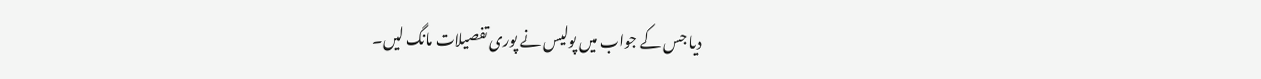دیا جس کے جواب میں پولیس نے پوری تفصیلات مانگ لیں۔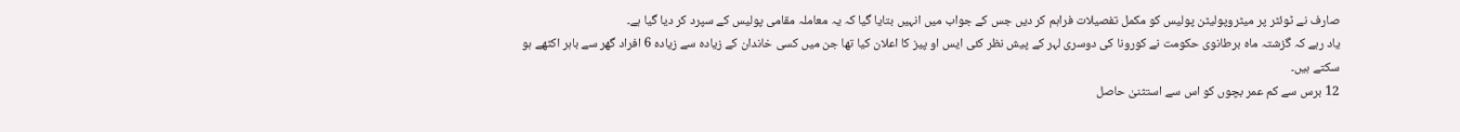صارف نے ٹوئٹر پر میٹروپولیٹن پولیس کو مکمل تفصیلات فراہم کر دیں جس کے جواب میں انہیں بتایا گیا کہ یہ معاملہ مقامی پولیس کے سپرد کر دیا گیا ہے۔
یاد رہے کہ گزشتہ ماہ برطانوی حکومت نے کورونا کی دوسری لہر کے پیش نظر کئی ایس او پیز کا اعلان کیا تھا جن میں کسی خاندان کے زیادہ سے زیادہ 6 افراد گھر سے باہر اکٹھے ہو سکتے ہیں۔
12 برس سے کم عمر بچوں کو اس سے استثنیٰ حاصل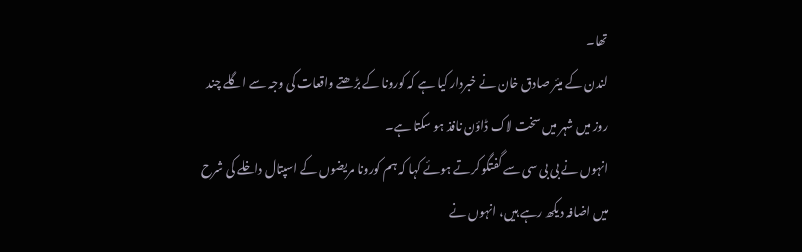تھا۔
لندن کے میئر صادق خان نے خبردار کیا ہے کہ کورونا کے بڑھتے واقعات کی وجہ سے اگلے چند روز میں شہر میں سخت لاک ڈاؤن نافذ ہو سکتا ہے۔
انہوں نے بی بی سی سے گفتگو کرتے ہوئے کہا کہ ہم کورونا مریضوں کے اسپتال داخلے کی شرح میں اضافہ دیکھ رہے ہیں، انہوں نے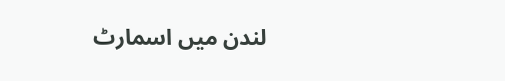لندن میں اسمارٹ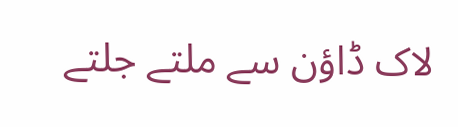لاک ڈاؤن سے ملتے جلتے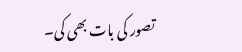تصور کی بات بھی کی۔